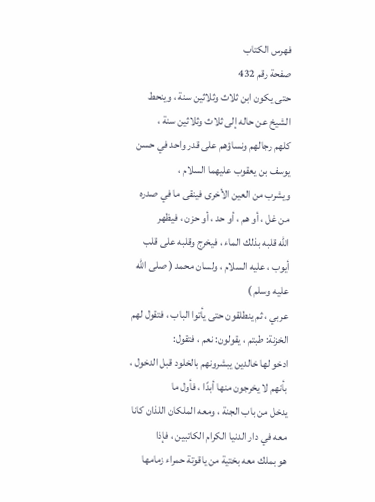فهرس الكتاب
صفحة رقم 432
حتى يكون ابن ثلاث وثلاثين سنة ، وينحط الشيخ عن حاله إلى ثلاث وثلاثين سنة ،
كلهم رجالهم ونساؤهم على قدر واحد في حسن يوسف بن يعقوب عليهما السلام ،
ويشرب من العين الأخرى فينقى ما في صدره من غل ، أو هم ، أو حد ، أو حزن ، فيظهر
الله قلبه بذلك الماء ، فيخرج وقلبه على قلب أيوب ، عليه السلام ، ولسان محمد ( صلى الله عليه وسلم )
عربي ، ثم ينطلقون حتى يأتوا الباب ، فتقول لهم الخزنة: طبتم ، يقولون: نعم ، فتقول:
ادخو لها خالدين يبشرونهم بالخلود قبل الدخول ، بأنهم لا يخرجون منها أبدًا ، فأول ما
يدخل من باب الجنة ، ومعه الملكان اللذان كانا معه في دار الدنيا الكرام الكاتبين ، فإذا
هو بملك معه بختية من ياقوتة حمراء زمامها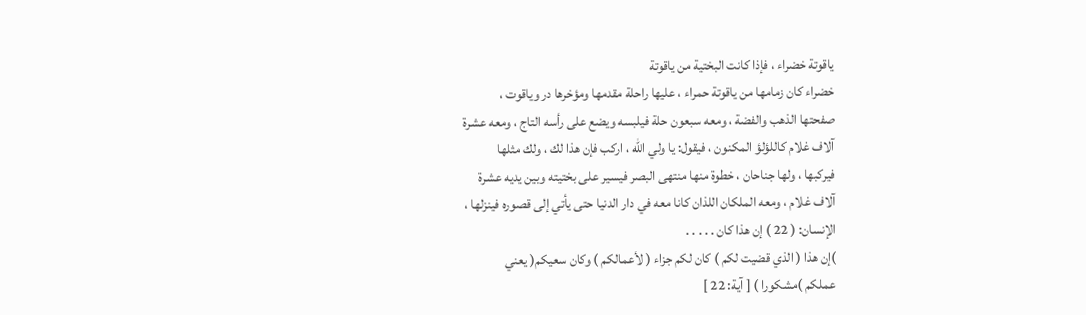ياقوتة خضراء ، فإذا كانت البختية من ياقوتة
خضراء كان زمامها من ياقوتة حمراء ، عليها راحلة مقدمها ومؤخرها در وياقوت ،
صفحتها الذهب والفضة ، ومعه سبعون حلة فيلبسه ويضع على رأسه التاج ، ومعه عشرة
آلاف غلام كاللؤلؤ المكنون ، فيقول: يا ولي الله ، اركب فإن هذا لك ، ولك مثلها
فيركبها ، ولها جناحان ، خطوة منها منتهى البصر فيسير على بختيته وبين يديه عشرة
آلاف غلام ، ومعه الملكان اللذان كانا معه في دار الدنيا حتى يأتي إلى قصوره فينزلها ،
الإنسان: ( 22 ) إن هذا كان . . . . .
)إن هذا ( الذي قضيت لكم ) كان لكم جزاء ( لأعمالكم ) وكان سعيكم( يعني
عملكم )مشكورا ) [ آية: 22 ]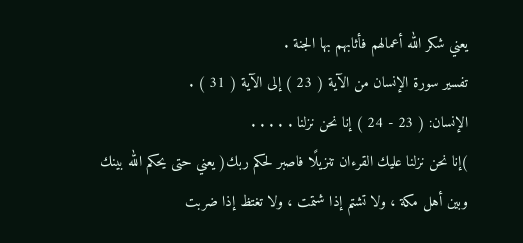يعني شكر الله أعمالهم فأثابهم بها الجنة .
تفسير سورة الإنسان من الآية ( 23 ) إلى الآية ( 31 ) .
الإنسان: ( 23 - 24 ) إنا نحن نزلنا . . . . .
)إنا نحن نزلنا عليك القرءان تنزيلًا فاصبر لحكم ربك( يعني حتى يحكم الله بينك
وبين أهل مكة ، ولا تشتم إذا شتمت ، ولا تغتظ إذا ضربت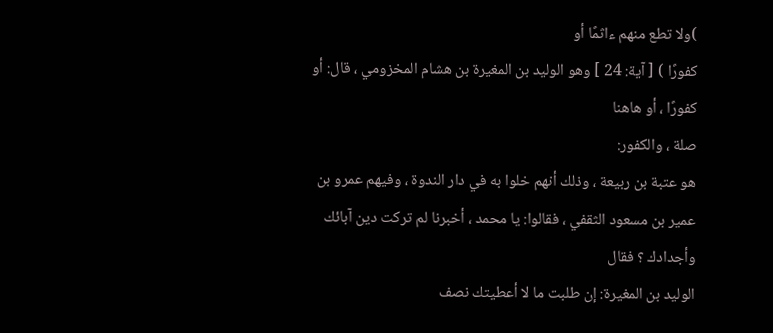)ولا تطع منهم ءاثمًا أو
كفورًا ) [ آية: 24 ] وهو الوليد بن المغيرة بن هشام المخزومي ، قال: أو كفورًا ، أو هاهنا
صلة ، والكفور:
هو عتبة بن ربيعة ، وذلك أنهم خلوا به في دار الندوة ، وفيهم عمرو بن
عمير بن مسعود الثقفي ، فقالوا: يا محمد ، أخبرنا لم تركت دين آبائك وأجدادك ؟ فقال
الوليد بن المغيرة: إن طلبت ما لا أعطيتك نصف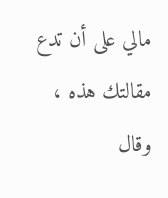مالي على أن تدع مقالتك هذه ، وقال